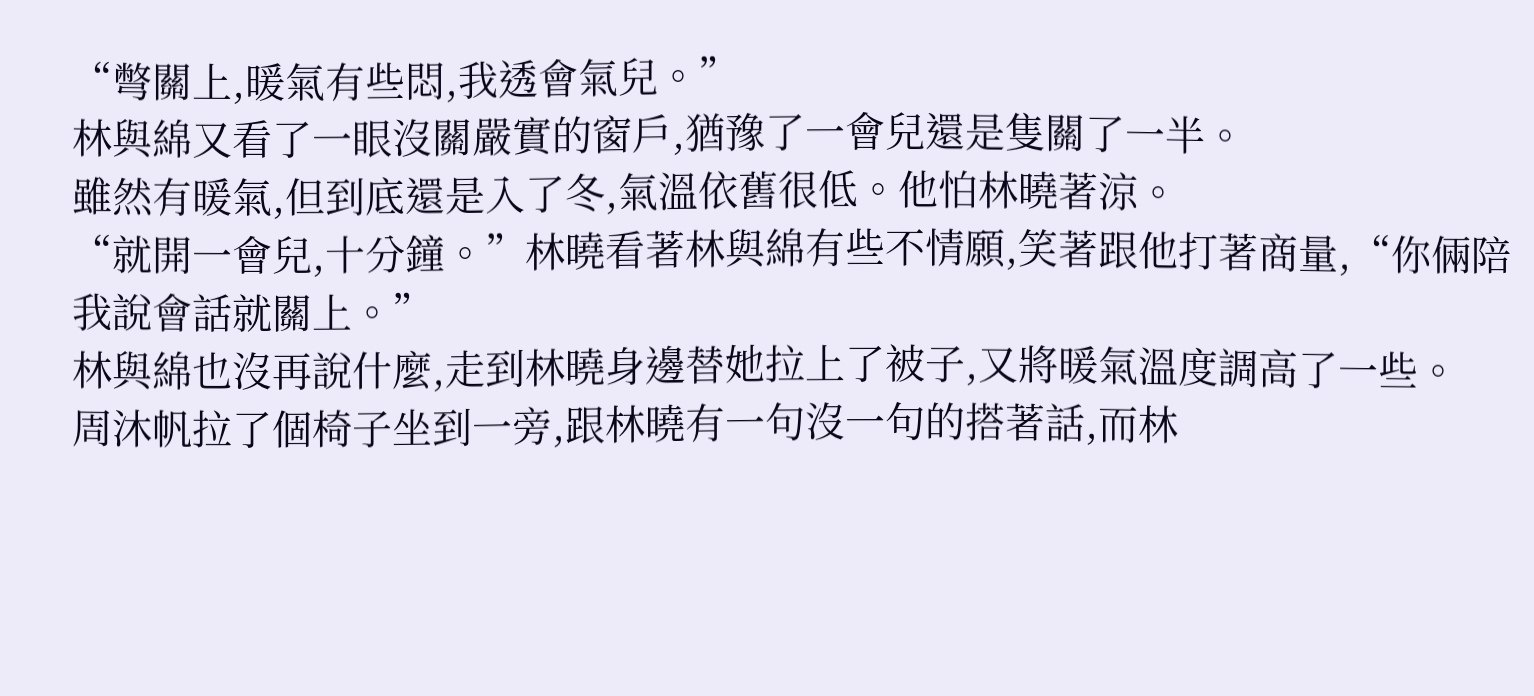“彆關上,暖氣有些悶,我透會氣兒。”
林與綿又看了一眼沒關嚴實的窗戶,猶豫了一會兒還是隻關了一半。
雖然有暖氣,但到底還是入了冬,氣溫依舊很低。他怕林曉著涼。
“就開一會兒,十分鐘。”林曉看著林與綿有些不情願,笑著跟他打著商量,“你倆陪我說會話就關上。”
林與綿也沒再說什麼,走到林曉身邊替她拉上了被子,又將暖氣溫度調高了一些。
周沐帆拉了個椅子坐到一旁,跟林曉有一句沒一句的搭著話,而林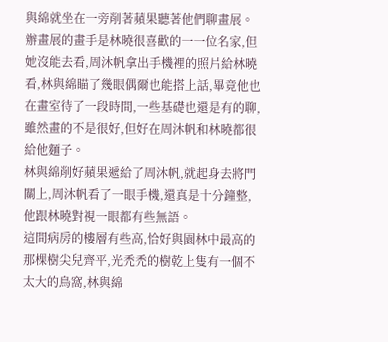與綿就坐在一旁削著蘋果聽著他們聊畫展。
辦畫展的畫手是林曉很喜歡的一一位名家,但她沒能去看,周沐帆拿出手機裡的照片給林曉看,林與綿瞄了幾眼偶爾也能搭上話,畢竟他也在畫室待了一段時間,一些基礎也還是有的聊,雖然畫的不是很好,但好在周沐帆和林曉都很給他麵子。
林與綿削好蘋果遞給了周沐帆,就起身去將門關上,周沐帆看了一眼手機,還真是十分鐘整,他跟林曉對視一眼都有些無語。
這間病房的樓層有些高,恰好與園林中最高的那棵樹尖兒齊平,光禿禿的樹乾上隻有一個不太大的鳥窩,林與綿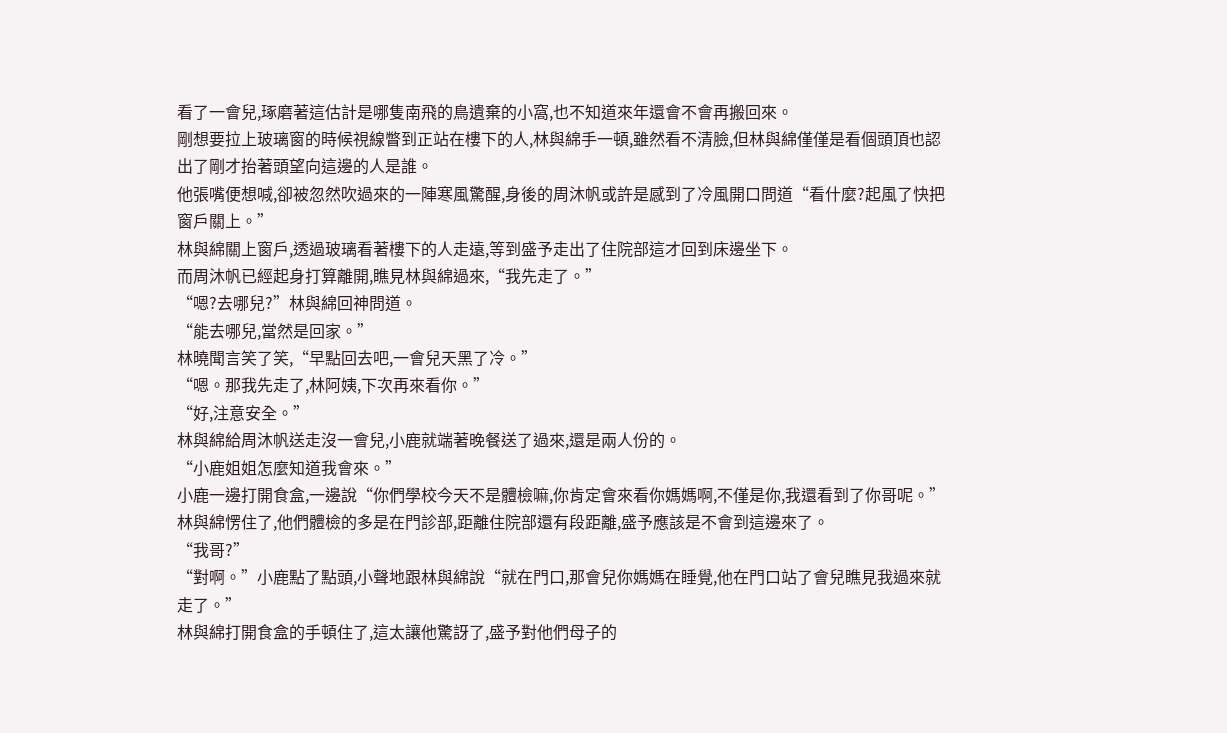看了一會兒,琢磨著這估計是哪隻南飛的鳥遺棄的小窩,也不知道來年還會不會再搬回來。
剛想要拉上玻璃窗的時候視線瞥到正站在樓下的人,林與綿手一頓,雖然看不清臉,但林與綿僅僅是看個頭頂也認出了剛才抬著頭望向這邊的人是誰。
他張嘴便想喊,卻被忽然吹過來的一陣寒風驚醒,身後的周沐帆或許是感到了冷風開口問道“看什麼?起風了快把窗戶關上。”
林與綿關上窗戶,透過玻璃看著樓下的人走遠,等到盛予走出了住院部這才回到床邊坐下。
而周沐帆已經起身打算離開,瞧見林與綿過來,“我先走了。”
“嗯?去哪兒?”林與綿回神問道。
“能去哪兒,當然是回家。”
林曉聞言笑了笑,“早點回去吧,一會兒天黑了冷。”
“嗯。那我先走了,林阿姨,下次再來看你。”
“好,注意安全。”
林與綿給周沐帆送走沒一會兒,小鹿就端著晚餐送了過來,還是兩人份的。
“小鹿姐姐怎麼知道我會來。”
小鹿一邊打開食盒,一邊說“你們學校今天不是體檢嘛,你肯定會來看你媽媽啊,不僅是你,我還看到了你哥呢。”
林與綿愣住了,他們體檢的多是在門診部,距離住院部還有段距離,盛予應該是不會到這邊來了。
“我哥?”
“對啊。”小鹿點了點頭,小聲地跟林與綿說“就在門口,那會兒你媽媽在睡覺,他在門口站了會兒瞧見我過來就走了。”
林與綿打開食盒的手頓住了,這太讓他驚訝了,盛予對他們母子的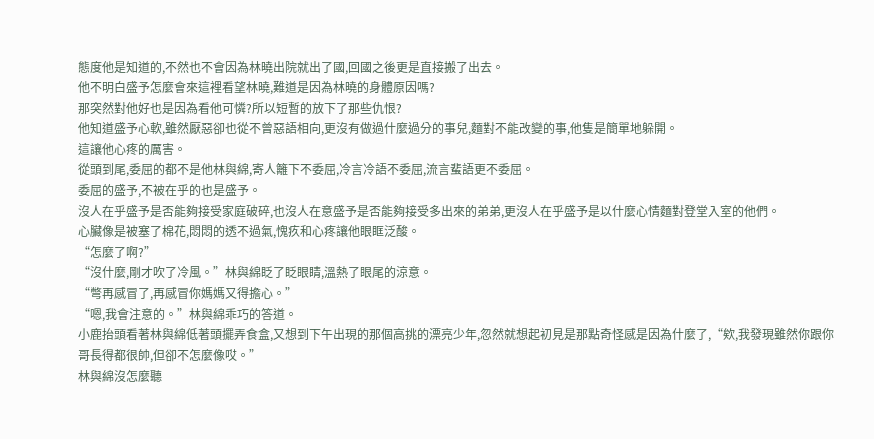態度他是知道的,不然也不會因為林曉出院就出了國,回國之後更是直接搬了出去。
他不明白盛予怎麼會來這裡看望林曉,難道是因為林曉的身體原因嗎?
那突然對他好也是因為看他可憐?所以短暫的放下了那些仇恨?
他知道盛予心軟,雖然厭惡卻也從不曾惡語相向,更沒有做過什麼過分的事兒,麵對不能改變的事,他隻是簡單地躲開。
這讓他心疼的厲害。
從頭到尾,委屈的都不是他林與綿,寄人籬下不委屈,冷言冷語不委屈,流言蜚語更不委屈。
委屈的盛予,不被在乎的也是盛予。
沒人在乎盛予是否能夠接受家庭破碎,也沒人在意盛予是否能夠接受多出來的弟弟,更沒人在乎盛予是以什麼心情麵對登堂入室的他們。
心臟像是被塞了棉花,悶悶的透不過氣,愧疚和心疼讓他眼眶泛酸。
“怎麼了啊?”
“沒什麼,剛才吹了冷風。”林與綿眨了眨眼睛,溫熱了眼尾的涼意。
“彆再感冒了,再感冒你媽媽又得擔心。”
“嗯,我會注意的。”林與綿乖巧的答道。
小鹿抬頭看著林與綿低著頭擺弄食盒,又想到下午出現的那個高挑的漂亮少年,忽然就想起初見是那點奇怪感是因為什麼了,“欸,我發現雖然你跟你哥長得都很帥,但卻不怎麼像哎。”
林與綿沒怎麼聽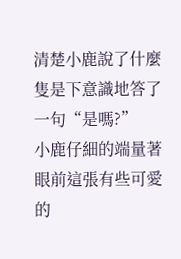清楚小鹿說了什麼隻是下意識地答了一句“是嗎?”
小鹿仔細的端量著眼前這張有些可愛的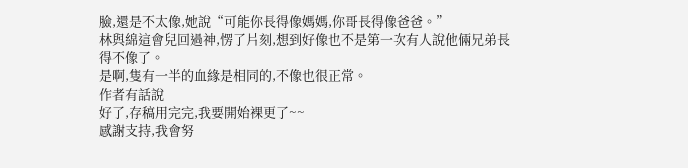臉,還是不太像,她說“可能你長得像媽媽,你哥長得像爸爸。”
林與綿這會兒回過神,愣了片刻,想到好像也不是第一次有人說他倆兄弟長得不像了。
是啊,隻有一半的血緣是相同的,不像也很正常。
作者有話說
好了,存稿用完完,我要開始裸更了~~
感謝支持,我會努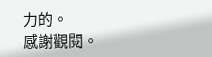力的。
感謝觀閱。